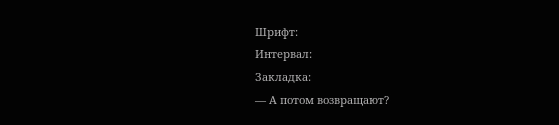Шрифт:
Интервал:
Закладка:
— А потом возвращают?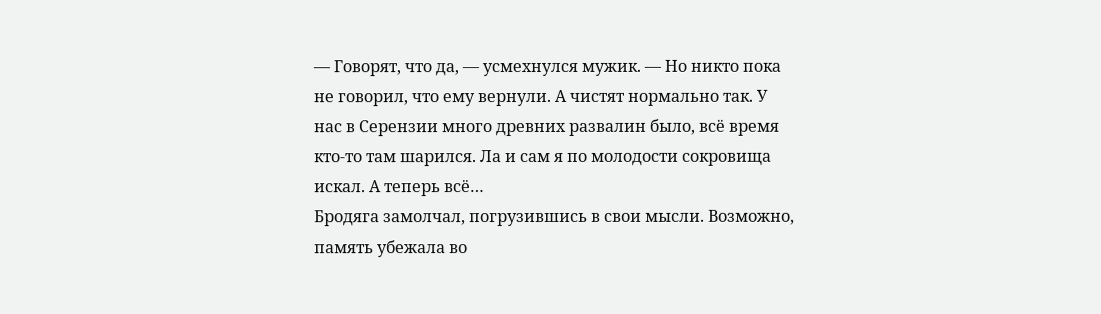— Говорят, что да, — усмехнулся мужик. — Но никто пока не говорил, что ему вернули. А чистят нормально так. У нас в Серензии много древних развалин было, всё время кто-то там шарился. Ла и сам я по молодости сокровища искал. А теперь всё…
Бродяга замолчал, погрузившись в свои мысли. Возможно, память убежала во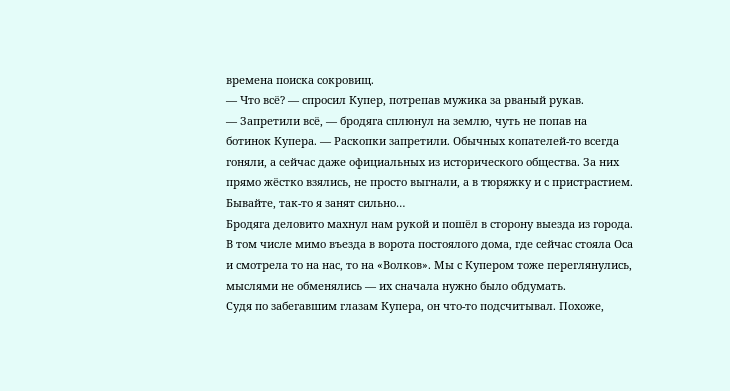времена поиска сокровищ.
— Что всё? — спросил Купер, потрепав мужика за рваный рукав.
— Запретили всё, — бродяга сплюнул на землю, чуть не попав на ботинок Купера. — Раскопки запретили. Обычных копателей-то всегда гоняли, а сейчас даже официальных из исторического общества. За них прямо жёстко взялись, не просто выгнали, а в тюряжку и с пристрастием. Бывайте, так-то я занят сильно…
Бродяга деловито махнул нам рукой и пошёл в сторону выезда из города. В том числе мимо въезда в ворота постоялого дома, где сейчас стояла Оса и смотрела то на нас, то на «Волков». Мы с Купером тоже переглянулись, мыслями не обменялись — их сначала нужно было обдумать.
Судя по забегавшим глазам Купера, он что-то подсчитывал. Похоже,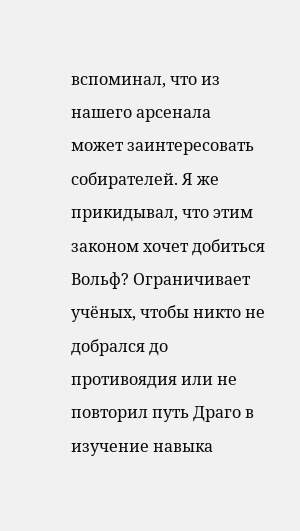вспоминал, что из нашего арсенала может заинтересовать собирателей. Я же прикидывал, что этим законом хочет добиться Вольф? Ограничивает учёных, чтобы никто не добрался до противоядия или не повторил путь Драго в изучение навыка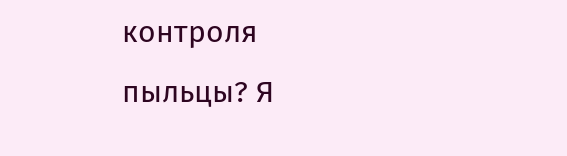контроля пыльцы? Я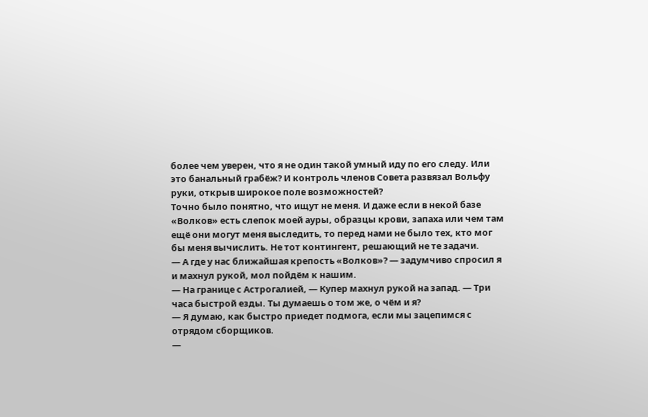более чем уверен, что я не один такой умный иду по его следу. Или это банальный грабёж? И контроль членов Совета развязал Вольфу руки, открыв широкое поле возможностей?
Точно было понятно, что ищут не меня. И даже если в некой базе «Волков» есть слепок моей ауры, образцы крови, запаха или чем там ещё они могут меня выследить, то перед нами не было тех, кто мог бы меня вычислить. Не тот контингент, решающий не те задачи.
— А где у нас ближайшая крепость «Волков»? — задумчиво спросил я и махнул рукой, мол пойдём к нашим.
— На границе с Астрогалией, — Купер махнул рукой на запад. — Три часа быстрой езды. Ты думаешь о том же, о чём и я?
— Я думаю, как быстро приедет подмога, если мы зацепимся с отрядом сборщиков.
—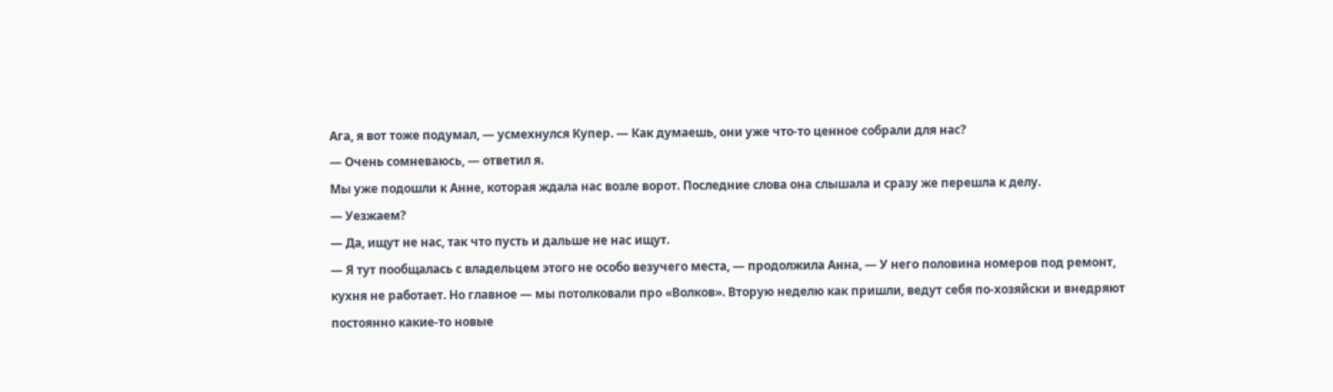Ага, я вот тоже подумал, — усмехнулся Купер. — Как думаешь, они уже что-то ценное собрали для нас?
— Очень сомневаюсь, — ответил я.
Мы уже подошли к Анне, которая ждала нас возле ворот. Последние слова она слышала и сразу же перешла к делу.
— Уезжаем?
— Да, ищут не нас, так что пусть и дальше не нас ищут.
— Я тут пообщалась с владельцем этого не особо везучего места, — продолжила Анна, — У него половина номеров под ремонт, кухня не работает. Но главное — мы потолковали про «Волков». Вторую неделю как пришли, ведут себя по-хозяйски и внедряют постоянно какие-то новые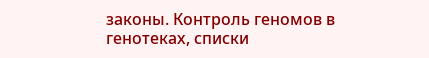законы. Контроль геномов в генотеках, списки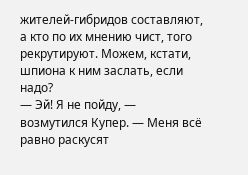жителей-гибридов составляют, а кто по их мнению чист, того рекрутируют. Можем, кстати, шпиона к ним заслать, если надо?
— Эй! Я не пойду, — возмутился Купер. — Меня всё равно раскусят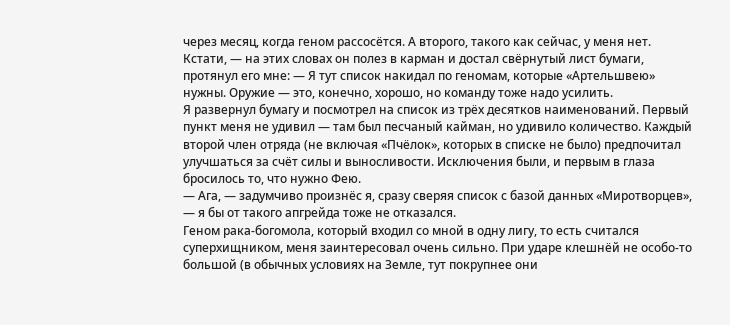через месяц, когда геном рассосётся. А второго, такого как сейчас, у меня нет. Кстати, — на этих словах он полез в карман и достал свёрнутый лист бумаги, протянул его мне: — Я тут список накидал по геномам, которые «Артельшвею» нужны. Оружие — это, конечно, хорошо, но команду тоже надо усилить.
Я развернул бумагу и посмотрел на список из трёх десятков наименований. Первый пункт меня не удивил — там был песчаный кайман, но удивило количество. Каждый второй член отряда (не включая «Пчёлок», которых в списке не было) предпочитал улучшаться за счёт силы и выносливости. Исключения были, и первым в глаза бросилось то, что нужно Фею.
— Ага, — задумчиво произнёс я, сразу сверяя список с базой данных «Миротворцев», — я бы от такого апгрейда тоже не отказался.
Геном рака-богомола, который входил со мной в одну лигу, то есть считался суперхищником, меня заинтересовал очень сильно. При ударе клешнёй не особо-то большой (в обычных условиях на Земле, тут покрупнее они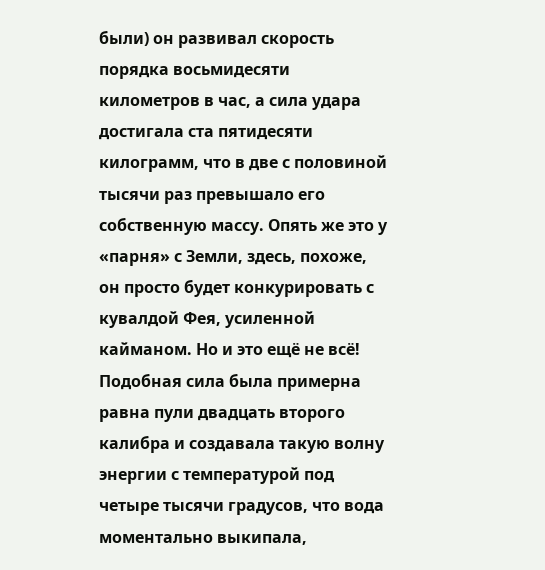были) он развивал скорость порядка восьмидесяти километров в час, а сила удара достигала ста пятидесяти килограмм, что в две с половиной тысячи раз превышало его собственную массу. Опять же это у «парня» с Земли, здесь, похоже, он просто будет конкурировать с кувалдой Фея, усиленной кайманом. Но и это ещё не всё! Подобная сила была примерна равна пули двадцать второго калибра и создавала такую волну энергии с температурой под четыре тысячи градусов, что вода моментально выкипала,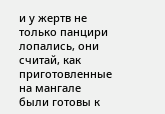и у жертв не только панцири лопались, они считай, как приготовленные на мангале были готовы к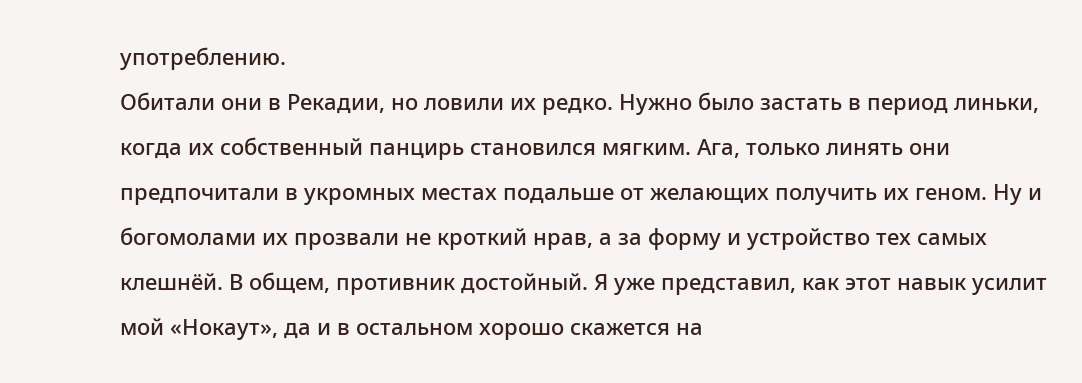употреблению.
Обитали они в Рекадии, но ловили их редко. Нужно было застать в период линьки, когда их собственный панцирь становился мягким. Ага, только линять они предпочитали в укромных местах подальше от желающих получить их геном. Ну и богомолами их прозвали не кроткий нрав, а за форму и устройство тех самых клешнёй. В общем, противник достойный. Я уже представил, как этот навык усилит мой «Нокаут», да и в остальном хорошо скажется на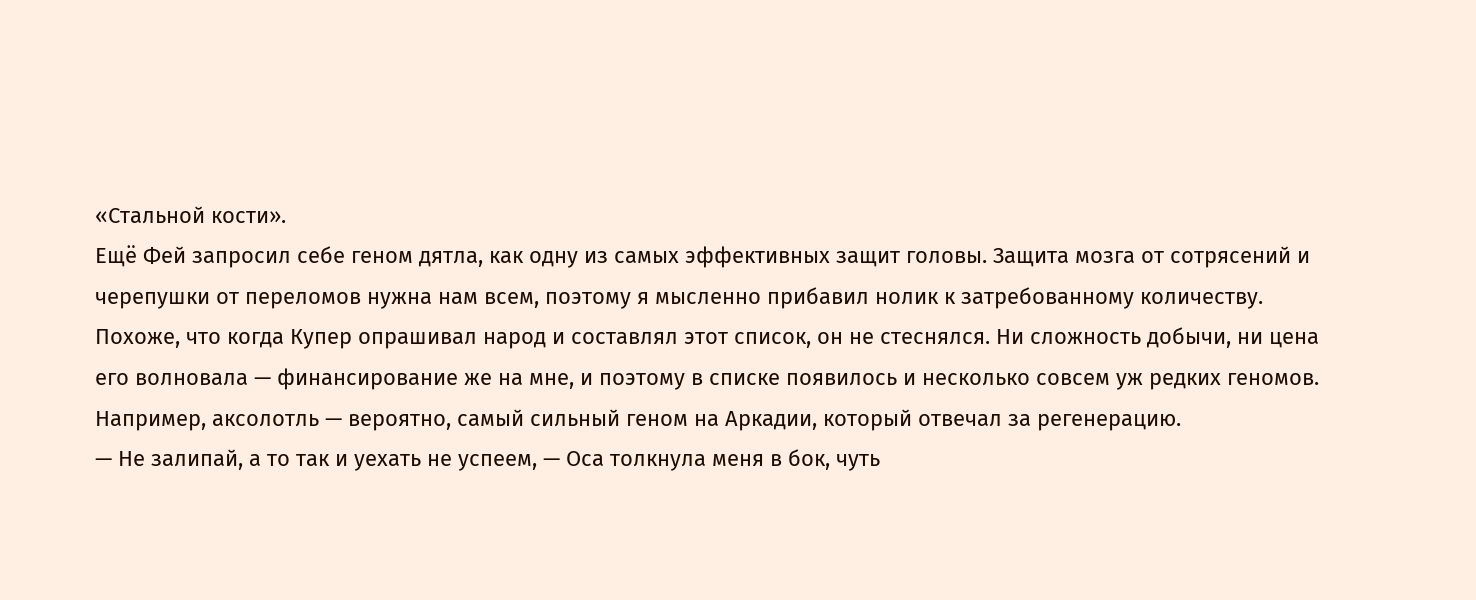«Стальной кости».
Ещё Фей запросил себе геном дятла, как одну из самых эффективных защит головы. Защита мозга от сотрясений и черепушки от переломов нужна нам всем, поэтому я мысленно прибавил нолик к затребованному количеству.
Похоже, что когда Купер опрашивал народ и составлял этот список, он не стеснялся. Ни сложность добычи, ни цена его волновала — финансирование же на мне, и поэтому в списке появилось и несколько совсем уж редких геномов. Например, аксолотль — вероятно, самый сильный геном на Аркадии, который отвечал за регенерацию.
— Не залипай, а то так и уехать не успеем, — Оса толкнула меня в бок, чуть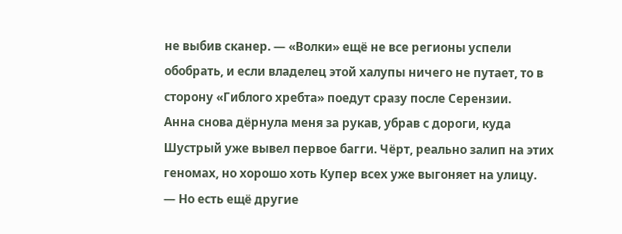не выбив сканер. — «Волки» ещё не все регионы успели обобрать, и если владелец этой халупы ничего не путает, то в сторону «Гиблого хребта» поедут сразу после Серензии.
Анна снова дёрнула меня за рукав, убрав с дороги, куда Шустрый уже вывел первое багги. Чёрт, реально залип на этих геномах, но хорошо хоть Купер всех уже выгоняет на улицу.
— Но есть ещё другие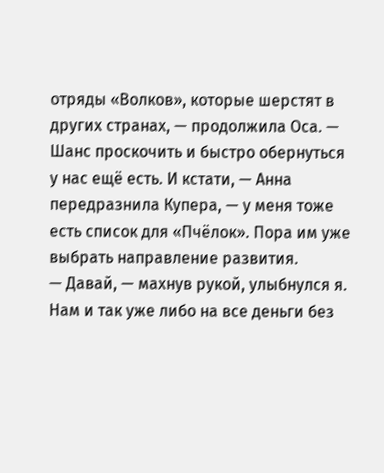отряды «Волков», которые шерстят в других странах, — продолжила Оса. — Шанс проскочить и быстро обернуться у нас ещё есть. И кстати, — Анна передразнила Купера, — у меня тоже есть список для «Пчёлок». Пора им уже выбрать направление развития.
— Давай, — махнув рукой, улыбнулся я.
Нам и так уже либо на все деньги без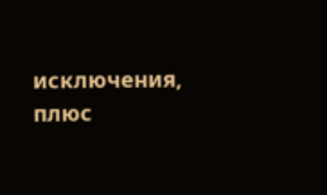исключения, плюс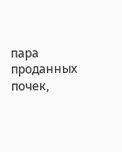пара проданных почек,